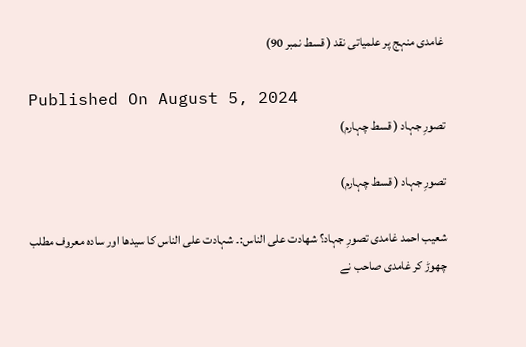غامدی منہج پر علمیاتی نقد ( قسط نمبر 90)

Published On August 5, 2024
تصورِ جہاد ( قسط چہارم)

تصورِ جہاد ( قسط چہارم)

شعیب احمد غامدی تصورِ جہاد؟ شهادت علی الناس:۔ شہادت علی الناس کا سیدھا اور سادہ معروف مطلب چھوڑ کر غامدی صاحب نے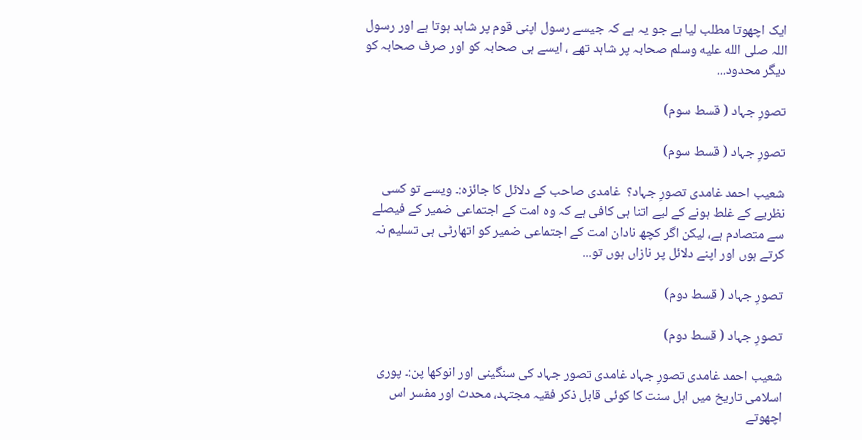ایک اچھوتا مطلب لیا ہے جو یہ ہے کہ جیسے رسول اپنی قوم پر شاہد ہوتا ہے اور رسول اللہ صلى الله عليه وسلم صحابہ پر شاہد تھے ، ایسے ہی صحابہ کو اور صرف صحابہ کو دیگر محدود...

تصورِ جہاد ( قسط سوم)

تصورِ جہاد ( قسط سوم)

شعیب احمد غامدی تصورِ جہاد؟  غامدی صاحب کے دلائل کا جائزہ:۔ ویسے تو کسی نظریے کے غلط ہونے کے لیے اتنا ہی کافی ہے کہ وہ امت کے اجتماعی ضمیر کے فیصلے سے متصادم ہے، لیکن اگر کچھ نادان امت کے اجتماعی ضمیر کو اتھارٹی ہی تسلیم نہ کرتے ہوں اور اپنے دلائل پر نازاں ہوں تو...

تصورِ جہاد ( قسط دوم)

تصورِ جہاد ( قسط دوم)

شعیب احمد غامدی تصورِ جہاد غامدی تصور جہاد کی سنگینی اور انوکھا پن:۔ پوری اسلامی تاریخ میں اہل سنت کا کوئی قابل ذکر فقیہ مجتہد، محدث اور مفسر اس اچھوتے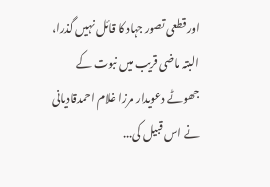اور قطعی تصور جہاد کا قائل نہیں گذرا، البتہ ماضی قریب میں نبوت کے جھوٹے دعویدار مرزا غلام احمدقادیانی نے اس قبیل کی...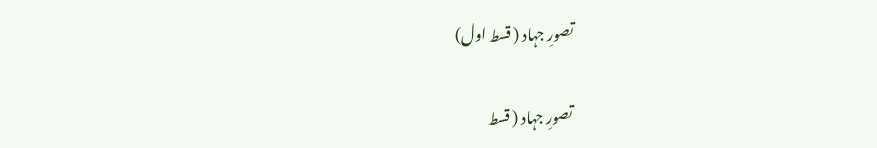تصورِ جہاد ( قسط اول)

تصورِ جہاد ( قسط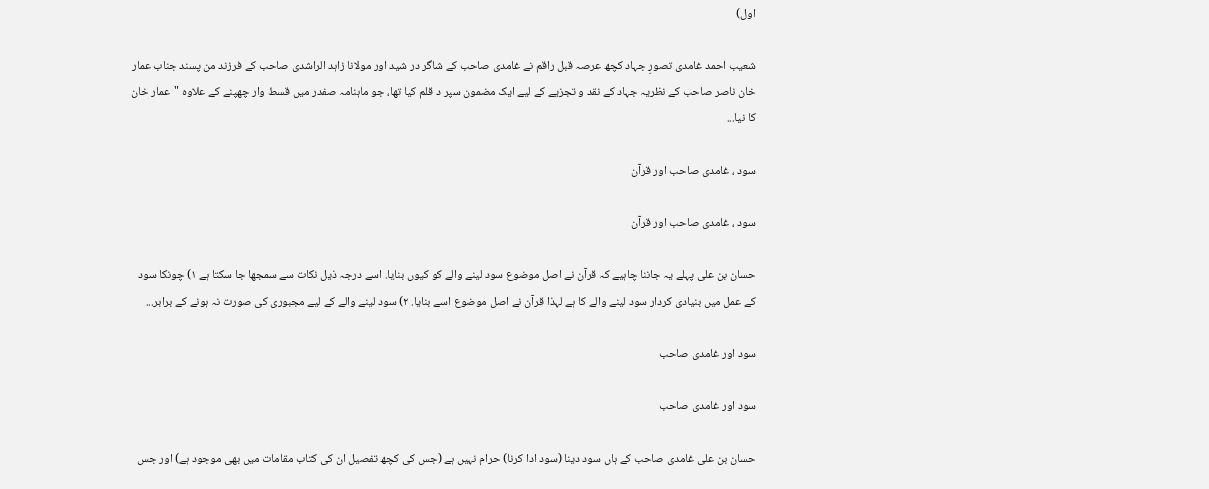اول)

شعیب احمد غامدی تصورِ جہاد کچھ عرصہ قبل راقم نے غامدی صاحب کے شاگر در شید اور مولانا زاہد الراشدی صاحب کے فرزند من پسند جناب عمار خان ناصر صاحب کے نظریہ جہاد کے نقد و تجزیے کے لیے ایک مضمون سپر د قلم کیا تھا، جو ماہنامہ صفدر میں قسط وار چھپنے کے علاوہ "عمار خان کا نیا...

سود ، غامدی صاحب اور قرآن

سود ، غامدی صاحب اور قرآن

حسان بن علی پہلے یہ جاننا چاہیے کہ قرآن نے اصل موضوع سود لینے والے کو کیوں بنایا. اسے درجہ ذیل نکات سے سمجھا جا سکتا ہے ١) چونکا سود کے عمل میں بنیادی کردار سود لینے والے کا ہے لہذا قرآن نے اصل موضوع اسے بنایا. ٢) سود لینے والے کے لیے مجبوری کی صورت نہ ہونے کے برابر...

سود اور غامدی صاحب

سود اور غامدی صاحب

حسان بن علی غامدی صاحب کے ہاں سود دینا (سود ادا کرنا) حرام نہیں ہے (جس کی کچھ تفصیل ان کی کتاب مقامات میں بھى موجود ہے) اور جس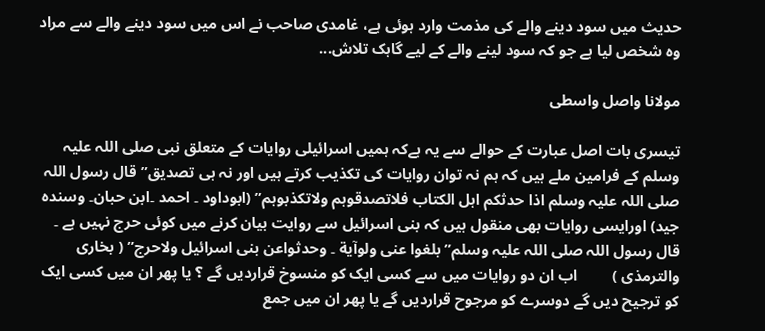حدیث میں سود دینے والے کی مذمت وارد ہوئی ہے، غامدی صاحب نے اس میں سود دینے والے سے مراد وہ شخص لیا ہے جو کہ سود لینے والے کے لیے گاہک تلاش...

مولانا واصل واسطی

تیسری بات اصل عبارت کے حوالے سے یہ ہےکہ ہمیں اسرائیلی روایات کے متعلق نبی صلی اللہ علیہ وسلم کے فرامین ملے ہیں کہ ہم نہ توان روایات کی تکذیب کرتے ہیں اور نہ ہی تصدیق” قال رسول اللہ صلی اللہ علیہ وسلم اذا حدثکم اہل الکتاب فلاتصدقوہم ولاتکذبوہم” (ابوداود ۔ احمد ۔ابن حبان۔ وسندہ جید) اورایسی روایات بھی منقول ہیں کہ بنی اسرائیل سے روایت بیان کرنے میں کوئی حرج نہیں ہے ۔ قال رسول اللہ صلی اللہ علیہ وسلم” بلغوا عنی ولوآیة ۔ وحدثواعن بنی اسرائیل ولاحرج” ( بخاری والترمذی )         اب ان دو روایات میں سے کسی ایک کو منسوخ قراردیں گے ؟ یا پھر ان میں کسی ایک کو ترجیح دیں گے دوسرے کو مرجوح قراردیں گے یا پھر ان میں جمع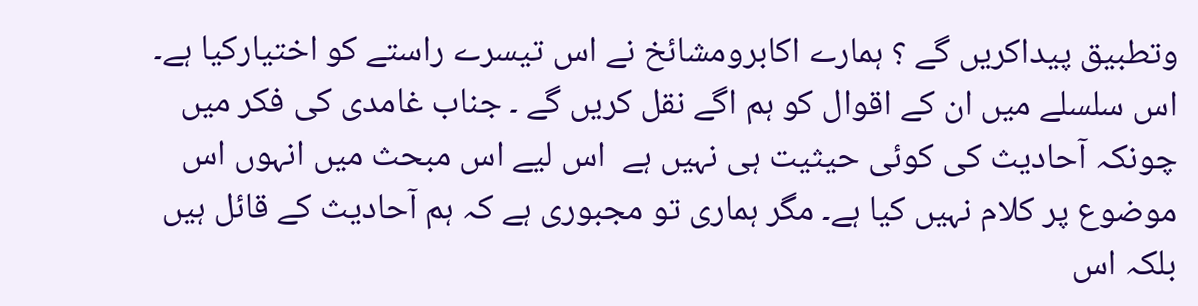وتطبیق پیداکریں گے ؟ ہمارے اکابرومشائخ نے اس تیسرے راستے کو اختیارکیا ہے۔ اس سلسلے میں ان کے اقوال کو ہم اگے نقل کریں گے ۔ جناب غامدی کی فکر میں چونکہ آحادیث کی کوئی حیثیت ہی نہیں ہے  اس لیے اس مبحث میں انہوں اس موضوع پر کلام نہیں کیا ہے۔ مگر ہماری تو مجبوری ہے کہ ہم آحادیث کے قائل ہیں بلکہ اس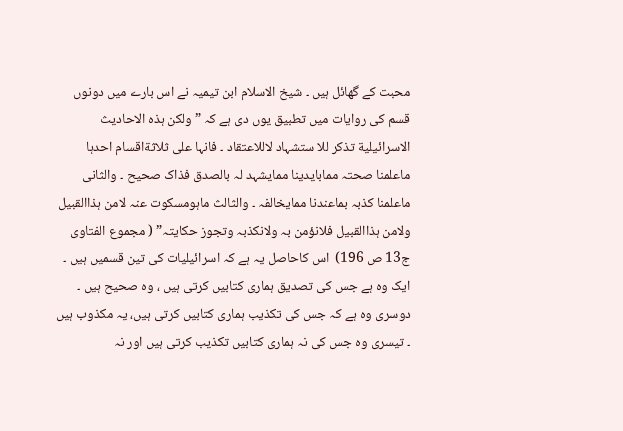محبت کے گھائل ہیں ۔ شیخ الاسلام ابن تیمیہ نے اس بارے میں دونوں قسم کی روایات میں تطبیق یوں دی ہے کہ ” ولکن ہذہ الاحادیث الاسرائیلیة تذکر للا ستشہاد لاللاعتقاد ۔ فانہا علی ثلاثةاقسام احدہا ماعلمنا صحتہ ممابایدینا ممایشہد لہ بالصدق فذاک صحیح ۔ والثانی ماعلمنا کذبہ بماعندنا ممایخالفہ ۔ والثالث ماہومسکوت عنہ لامن ہذاالقبیل ولامن ہذاالقبیل فلانؤمن بہ ولانکذبہ وتجوز حکایتہ” ( مجموع الفتاوی ج13 ص 196)  اس کاحاصل یہ ہے کہ اسرائیلیات کی تین قسمیں ہیں ۔ ایک وہ ہے جس کی تصدیق ہماری کتابیں کرتی ہیں ، وہ صحیح ہیں ۔ دوسری وہ ہے کہ جس کی تکذیب ہماری کتابیں کرتی ہیں، یہ مکذوب ہیں ۔ تیسری وہ جس کی نہ ہماری کتابیں تکذیب کرتی ہیں اور نہ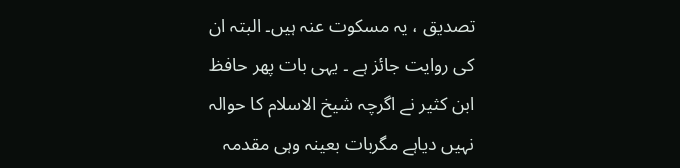تصدیق ، یہ مسکوت عنہ ہیں۔ البتہ ان کی روایت جائز ہے ۔ یہی بات پھر حافظ ابن کثیر نے اگرچہ شیخ الاسلام کا حوالہ نہیں دیاہے مگربات بعینہ وہی مقدمہ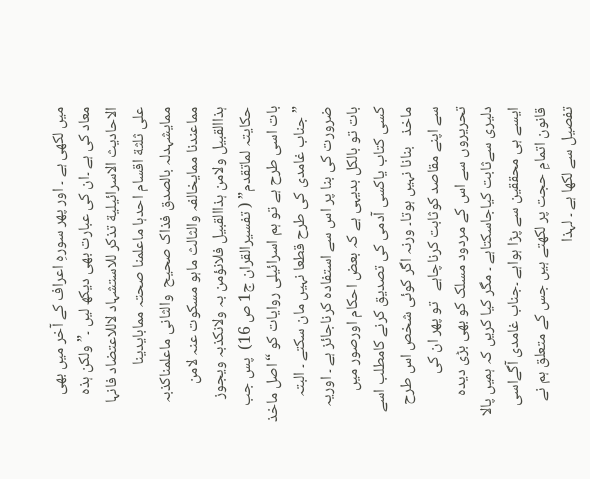میں لکھی ہے ۔ اور پھر سورہِ اعراف کے آخر میں بھی معاد کی ہے ۔ان کی عبارت بھی دیکھ لیں ۔” ولکن ہذہ الاحادیث الاسرائیلیة تذکر للاستشہاد لاللاعتضاد فانہا علی ثلثة اقسام احدہا ماعلمنا صحتہ ممابایدینا ممایشہدلہ بالصدق فذاک صحیح  والثانی ماعلمناکذبہ مماعندنا ممایخالفہ والثالث ماہو مسکوت عنہ لامن ہذاالقبیل ولامن ہذاالقبیل فلانؤمن بہ ولانکذبہ ویجوز حکایتہ لماتقدم” ( تفسیرالقران ج1 ص 16)  پس جب بات اسی طرح ہے تو ہم اسرائیلی روایات کو “اصل ماخذ ” جناب غامدی کی طرح قطعا نہیں مان سکتے ۔ البتہ ضرورت کی بنا پر اس سے استفادہ کرناجائز ہے ۔ اوریہ بات تو بالکل بدیہی ہے کہ بعض احکام اورصور میں کسی کتاب یاکسی آدمی کی تصدیق کرنے کامطلب اسے   ماخذ   بنانا نہیں ہوتا۔ ورنہ اگر کوئی شخص اس طرح سے اپنے مقاصد کوثابت کرناچاہے   تو پھر ان کی تحریروں سے اس کے مردود مسلک کو بھی بڑی دیدہ دلیری سےثابت کیاجاسکتاہے ۔ مگر کیا کریں کہ ہمیں پالا ایسے ہی محققین سے پڑا ہواہے ۔جناب غامدی آگےاسی قانون اتمامِ حجت پر لکھتے ہیں جس کے متعلق ہم نے تفصیل سے لکھا ہے ۔ لہذا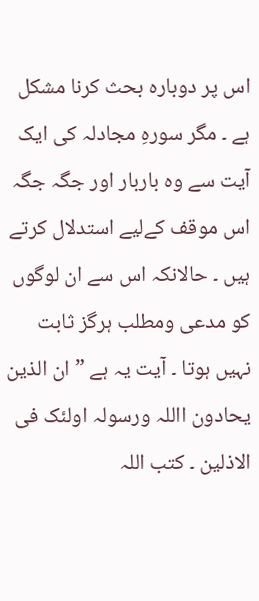اس پر دوبارہ بحث کرنا مشکل ہے ۔ مگر سورہِ مجادلہ کی ایک آیت سے وہ باربار اور جگہ جگہ اس موقف کےلیے استدلال کرتے ہیں ۔ حالانکہ اس سے ان لوگوں کو مدعی ومطلب ہرگز ثابت نہیں ہوتا ۔ آیت یہ ہے ” ان الذین یحادون االلہ ورسولہ اولئک فی الاذلین ۔ کتب اللہ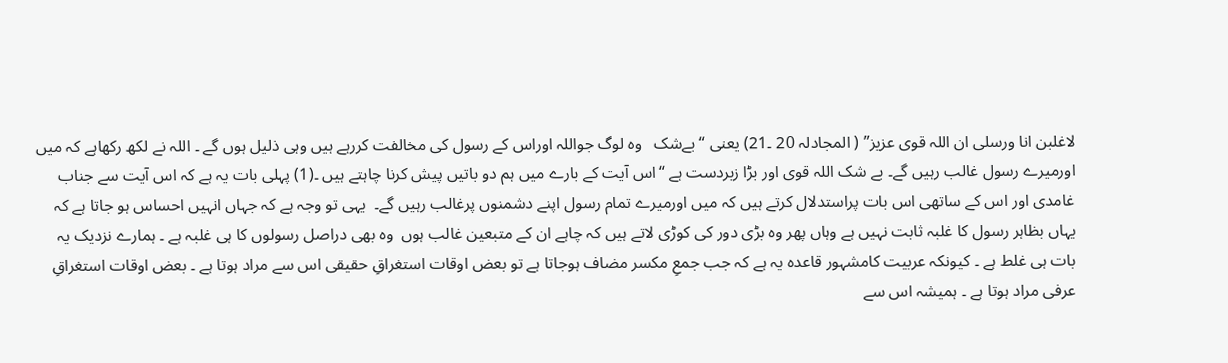لاغلبن انا ورسلی ان اللہ قوی عزیز” ( المجادلہ 20 ۔21) یعنی “بےشک   وہ لوگ جواللہ اوراس کے رسول کی مخالفت کررہے ہیں وہی ذلیل ہوں گے ۔ اللہ نے لکھ رکھاہے کہ میں اورمیرے رسول غالب رہیں گے۔ بے شک اللہ قوی اور بڑا زبردست ہے “اس آیت کے بارے میں ہم دو باتیں پیش کرنا چاہتے ہیں ۔(1) پہلی بات یہ ہے کہ اس آیت سے جناب غامدی اور اس کے ساتھی اس بات پراستدلال کرتے ہیں کہ میں اورمیرے تمام رسول اپنے دشمنوں پرغالب رہیں گے۔  یہی تو وجہ ہے کہ جہاں انہیں احساس ہو جاتا ہے کہ یہاں بظاہر رسول کا غلبہ ثابت نہیں ہے وہاں پھر وہ بڑی دور کی کوڑی لاتے ہیں کہ چاہے ان کے متبعین غالب ہوں  وہ بھی دراصل رسولوں کا ہی غلبہ ہے ۔ ہمارے نزدیک یہ بات ہی غلط ہے ۔ کیونکہ عربیت کامشہور قاعدہ یہ ہے کہ جب جمعِ مکسر مضاف ہوجاتا ہے تو بعض اوقات استغراقِ حقیقی اس سے مراد ہوتا ہے ۔ بعض اوقات استغراقِ عرفی مراد ہوتا ہے ۔ ہمیشہ اس سے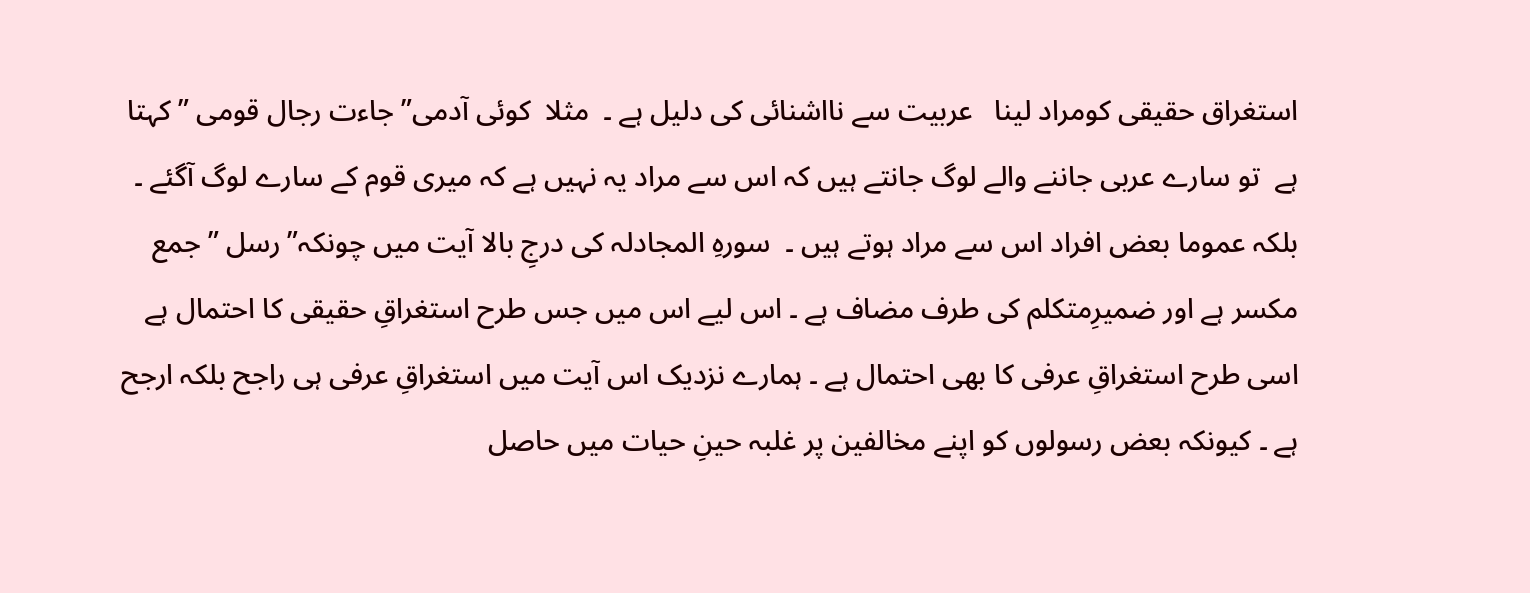استغراق حقیقی کومراد لینا   عربیت سے نااشنائی کی دلیل ہے ۔  مثلا  کوئی آدمی” جاءت رجال قومی ” کہتا ہے  تو سارے عربی جاننے والے لوگ جانتے ہیں کہ اس سے مراد یہ نہیں ہے کہ میری قوم کے سارے لوگ آگئے ۔ بلکہ عموما بعض افراد اس سے مراد ہوتے ہیں ۔  سورہِ المجادلہ کی درجِ بالا آیت میں چونکہ” رسل ” جمع مکسر ہے اور ضمیرِمتکلم کی طرف مضاف ہے ۔ اس لیے اس میں جس طرح استغراقِ حقیقی کا احتمال ہے اسی طرح استغراقِ عرفی کا بھی احتمال ہے ۔ ہمارے نزدیک اس آیت میں استغراقِ عرفی ہی راجح بلکہ ارجح ہے ۔ کیونکہ بعض رسولوں کو اپنے مخالفین پر غلبہ حینِ حیات میں حاصل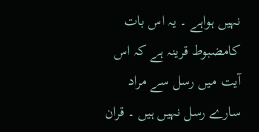نہیں ہواہے ۔ یہ اس بات کامضبوط قرینہ ہے کہ اس آیت میں رسل سے مراد سارے رسل نہیں ہیں ۔ قران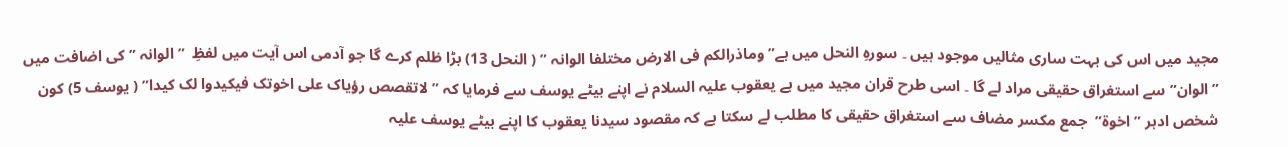مجید میں اس کی بہت ساری مثالیں موجود ہیں ۔ سورہِ النحل میں ہے”وماذرالکم فی الارض مختلفا الوانہ ” ( النحل 13) بڑا ظلم کرے گا جو آدمی اس آیت میں لفظِ  ” الوانہ ” کی اضافت میں ” الوان” سے استغراق حقیقی مراد لے گا ۔ اسی طرح قران مجید میں ہے یعقوب علیہ السلام نے اپنے بیٹے یوسف سے فرمایا کہ ” لاتقصص رؤیاک علی اخوتک فیکیدوا لک کیدا” ( یوسف 5) کون شخص ادہر ” اخوة”  جمع مکسر مضاف سے استغراق حقیقی کا مطلب لے سکتا ہے کہ مقصود سیدنا یعقوب کا اپنے بیٹے یوسف علیہ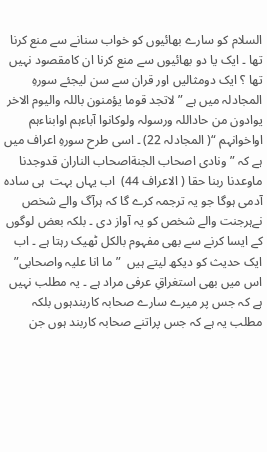السلام کو سارے بھائیوں کو خواب سنانے سے منع کرنا تھا ۔ ایک یا دو بھائیوں سے منع کرنا ان کامقصود نہیں تھا ؟ ایک دومثالیں اور قران سے سن لیجئے سورہِ المجادلہ میں ہے ” لاتجد قوما یؤمنون باللہ والیوم الاخر یوادون من حاداللہ ورسولہ ولوکانوا آباءہم اوابناءہم اواخوانہم “( المجادلہ 22) ۔ اسی طرح سورہِ اعراف میں ہے کہ ” ونادی اصحاب الجنةاصحاب الناران قدوجدنا ماوعدنا ربنا حقا ( الاعراف 44)  اب یہاں بہت  ہی سادہ آدمی ہوگا جو یہ ترجمہ کرے گا کہ ہرآگ والے شخص نےہرجنت والے شخص کو یہ آواز دی ۔ بلکہ بعض لوگوں کے ایسا کرنے سے بھی مفہوم بالکل ٹھیک رہتا ہے ۔ اب ایک حدیث کو دیکھ لیتے ہیں  ” ما انا علیہ واصحابی” اس میں بھی استغراقِ عرفی مراد ہے ۔ یہ مطلب نہیں ہے کہ جس پر میرے سارے صحابہ کاربندہوں بلکہ مطلب یہ ہے کہ جس پراتنے صحابہ کاربند ہوں جن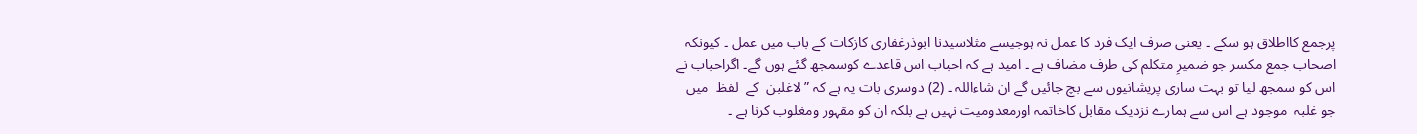پرجمع کااطلاق ہو سکے ۔ یعنی صرف ایک فرد کا عمل نہ ہوجیسے مثلاسیدنا ابوذرغفاری کازکات کے باب میں عمل ۔ کیونکہ اصحاب جمع مکسر جو ضمیرِ متکلم کی طرف مضاف ہے ۔ امید ہے کہ احباب اس قاعدے کوسمجھ گئے ہوں گے۔ اگراحباب نے اس کو سمجھ لیا تو بہت ساری پریشانیوں سے بچ جائیں گے ان شاءاللہ ۔ (2) دوسری بات یہ ہے کہ ” لاغلبن  کے  لفظ  میں جو غلبہ  موجود ہے اس سے ہمارے نزدیک مقابل کاخاتمہ اورمعدومیت نہیں ہے بلکہ ان کو مقہور ومغلوب کرنا ہے ۔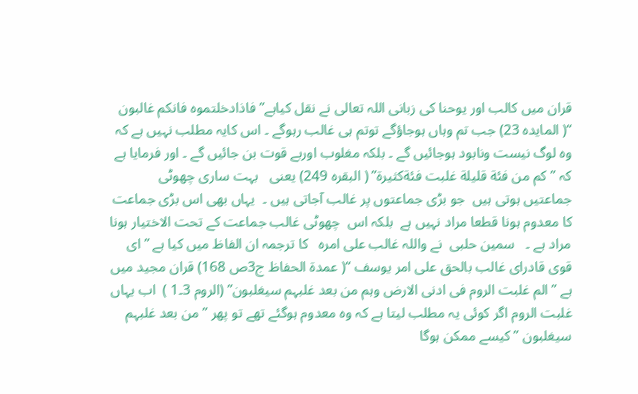قران میں کالب اور یوحنا کی زبانی اللہ تعالی نے نقل کیاہے” فاذادخلتموہ فانکم غالبون “( المایدہ 23) جب تم وہاں ہوجاؤگے توتم ہی غالب رہوگے ۔ اس کایہ مطلب نہیں ہے کہ وہ لوگ نیست ونابود ہوجائیں گے ۔ بلکہ مغلوب اوربے قوت بن جائیں گے ۔ اور فرمایا ہے کہ ” کم من فئة قلیلة غلبت فئةکثیرة” ( البقرہ 249) یعنی   بہت ساری چھوٹی جماعتیں ہوتی ہیں  جو بڑی جماعتوں پر غالب آجاتی ہیں ۔  یہاں بھی اس بڑی جماعت کا معدوم ہونا قطعا مراد نہیں ہے  بلکہ اس  چھوٹی غالب جماعت کے تحت الاختیار ہونا مراد ہے ۔   سمین حلبی  نے واللہ غالب علی امرہ   کا ترجمہ ان الفاظ میں کیا ہے ” ای قوی قادرای غالب بالحق علی امر یوسف “( عمدة الحفاظ ج3ص 168) قران مجید میں ہے ” الم غلبت الروم فی ادنی الارض وہم من بعد غلبہم سیغلبون” (الروم 3۔1 )  اب یہاں غلبت الروم اگر کوئی یہ مطلب لیتا ہے کہ وہ معدوم ہوگئے تھے تو پھر ” من بعد غلبہم سیغلبون ” کیسے ممکن ہوگا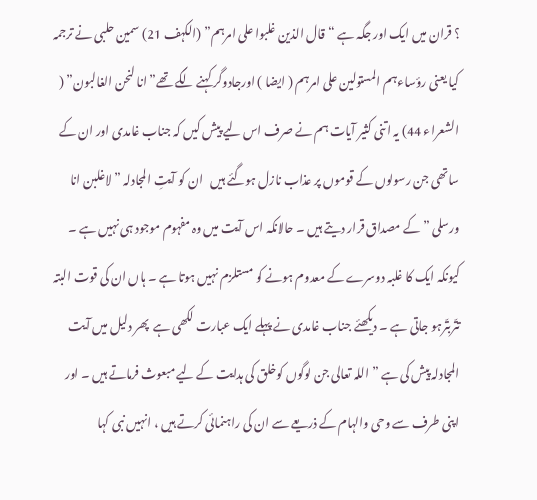؟ قران میں ایک اور جگہ ہے “قال الذین غلبوا علی امرہم” (الکہف 21) سمین حلبی نے ترجمہ کیا یعنی رؤساءہم المستولین علی امرہم ( ایضا ) اورجادوگر کہنے لگے تھے” انا لنحن الغالبون” ( الشعراء 44) یہ اتنی کثیر آیات ہم نے صرف اس لیے پیش کیں کہ جناب غامدی اور ان کے ساتھی جن رسولوں کے قوموں پر عذاب نازل ہوگئے ہیں   ان کو آیتِ المجادلہ ” لاغلبن انا ورسلی ” کے مصداق قرار دیتے ہیں ۔ حالانکہ اس آیت میں وہ مفہوم موجود ہی نہیں ہے ۔ کیونکہ ایک کا غلبہ دوسرے کے معدوم ہونے کو مستلزم نہیں ہوتا ہے ۔ ہاں ان کی قوت البتہ تتّربتّرہو جاتی ہے ۔ دیکھئے جناب غامدی نے پہلے ایک عبارت لکھی ہے  پھر دلیل میں آیت المجادلہ پیش کی ہے ” اللہ تعالی جن لوگوں کوخلق کی ہدایت کے لیے مبعوث فرماتے ہیں ۔ اور اپنی طرف سے وحی والہام کے ذریعے سے ان کی راہنمائی کرتے ہیں ، انہیں نبی کہا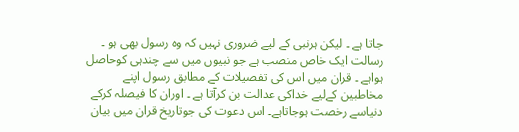جاتا ہے ۔ لیکن ہرنبی کے لیے ضروری نہیں کہ وہ رسول بھی ہو ۔ رسالت ایک خاص منصب ہے جو نبیوں میں سے چندہی کوحاصل ہواہے ۔ قران میں اس کی تفصیلات کے مطابق رسول اپنے مخاطبین کےلیے خداکی عدالت بن کرآتا ہے ۔ اوران کا فیصلہ کرکے دنیاسے رخصت ہوجاتاہے۔ اس دعوت کی جوتاریخ قران میں بیان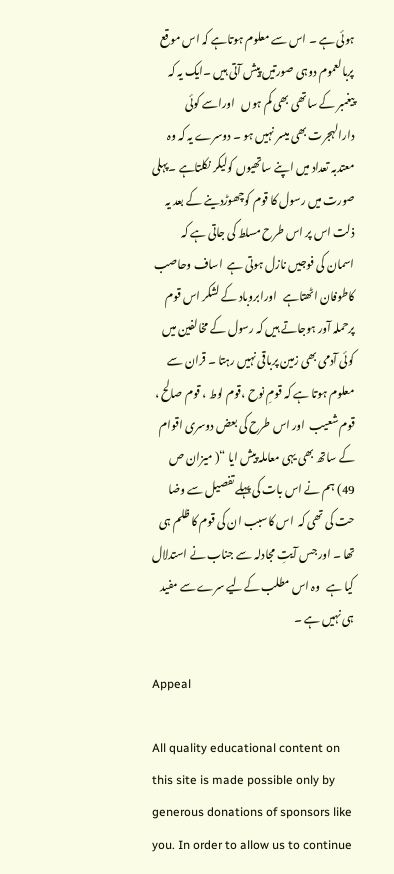ہوئی ہے ۔ اس سے معلوم ہوتاہے کہ اس موقع پربالعموم دوہی صورتیں پیش آتی ہیں ۔ایک یہ کہ پیغمبر کے ساتھی بھی کم ہوں   اوراسے کوئی دارالہجرت بھی میسر نہیں ہو ۔ دوسرے یہ کہ وہ معتدبہ تعداد میں اپنے ساتھیوں کولیکر نکلتاہے ۔پہلی صورت میں رسول کا قوم کوچھوڑدینے کے بعد یہ ذلت اس پر اس طرح مسلط کی جاتی ہے کہ اسمان کی فوجیں نازل ہوتی ہے  اساف وحاصب کاطوفان اٹھتاہے   اورابروباد کے لشکر اس قوم پرحملہ آور ہوجاتے ہیں کہ رسول کے مخالفین میں کوئی آدمی بھی زمین پرباقی نہیں رہتا ۔ قران سے معلوم ہوتا ہے کہ قومِ نوح ،قوم لوط ، قوم صالح ، قوم شعیب  اور اس طرح کی بعض دوسری اقوام کے ساتھ بھی یہی معاملہ پیش ایا “( میزان ص 49) ہم نے اس بات کی پہلے تفصیل سے وضا حت کی تھی کہ  اس کاسبب ان کی قوم کا ظلم ہی تھا ۔ اور جس آیتِ مجادلہ سے جناب نے استدلال کیا ہے   وہ اس مطلب کےلیے سرے سے مفید ہی نہیں ہے ۔

Appeal

All quality educational content on this site is made possible only by generous donations of sponsors like you. In order to allow us to continue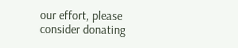our effort, please consider donating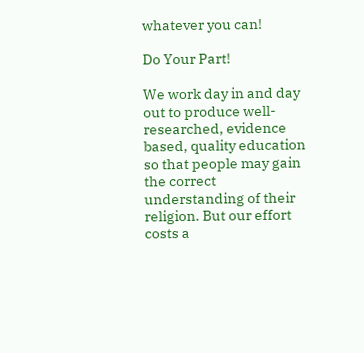whatever you can!

Do Your Part!

We work day in and day out to produce well-researched, evidence based, quality education so that people may gain the correct understanding of their religion. But our effort costs a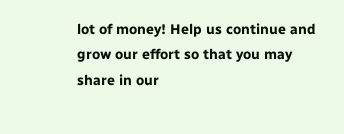lot of money! Help us continue and grow our effort so that you may share in our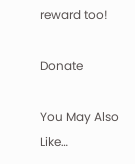reward too!

Donate

You May Also Like…